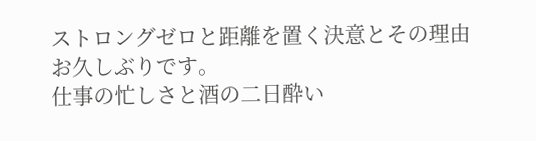ストロングゼロと距離を置く決意とその理由
お久しぶりです。
仕事の忙しさと酒の二日酔い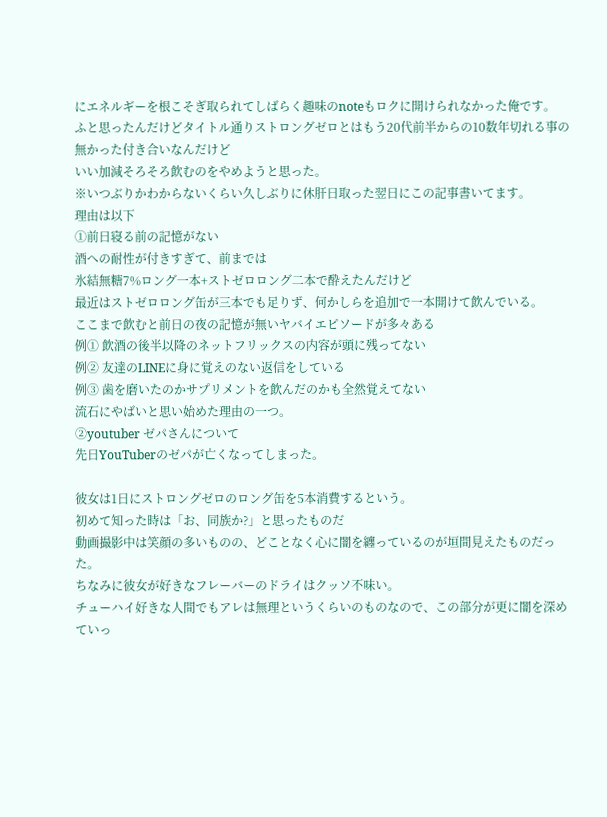にエネルギーを根こそぎ取られてしばらく趣味のnoteもロクに開けられなかった俺です。
ふと思ったんだけどタイトル通りストロングゼロとはもう20代前半からの10数年切れる事の無かった付き合いなんだけど
いい加減そろそろ飲むのをやめようと思った。
※いつぶりかわからないくらい久しぶりに休肝日取った翌日にこの記事書いてます。
理由は以下
①前日寝る前の記憶がない
酒への耐性が付きすぎて、前までは
氷結無糖7%ロング一本+ストゼロロング二本で酔えたんだけど
最近はストゼロロング缶が三本でも足りず、何かしらを追加で一本開けて飲んでいる。
ここまで飲むと前日の夜の記憶が無いヤバイエピソードが多々ある
例① 飲酒の後半以降のネットフリックスの内容が頭に残ってない
例② 友達のLINEに身に覚えのない返信をしている
例③ 歯を磨いたのかサプリメントを飲んだのかも全然覚えてない
流石にやばいと思い始めた理由の一つ。
②youtuber ゼパさんについて
先日YouTuberのゼパが亡くなってしまった。

彼女は1日にストロングゼロのロング缶を5本消費するという。
初めて知った時は「お、同族か?」と思ったものだ
動画撮影中は笑顔の多いものの、どことなく心に闇を纏っているのが垣間見えたものだった。
ちなみに彼女が好きなフレーバーのドライはクッソ不味い。
チューハイ好きな人間でもアレは無理というくらいのものなので、この部分が更に闇を深めていっ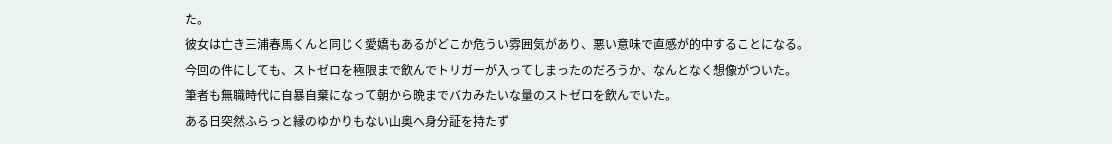た。
彼女は亡き三浦春馬くんと同じく愛嬌もあるがどこか危うい雰囲気があり、悪い意味で直感が的中することになる。
今回の件にしても、ストゼロを極限まで飲んでトリガーが入ってしまったのだろうか、なんとなく想像がついた。
筆者も無職時代に自暴自棄になって朝から晩までバカみたいな量のストゼロを飲んでいた。
ある日突然ふらっと縁のゆかりもない山奥へ身分証を持たず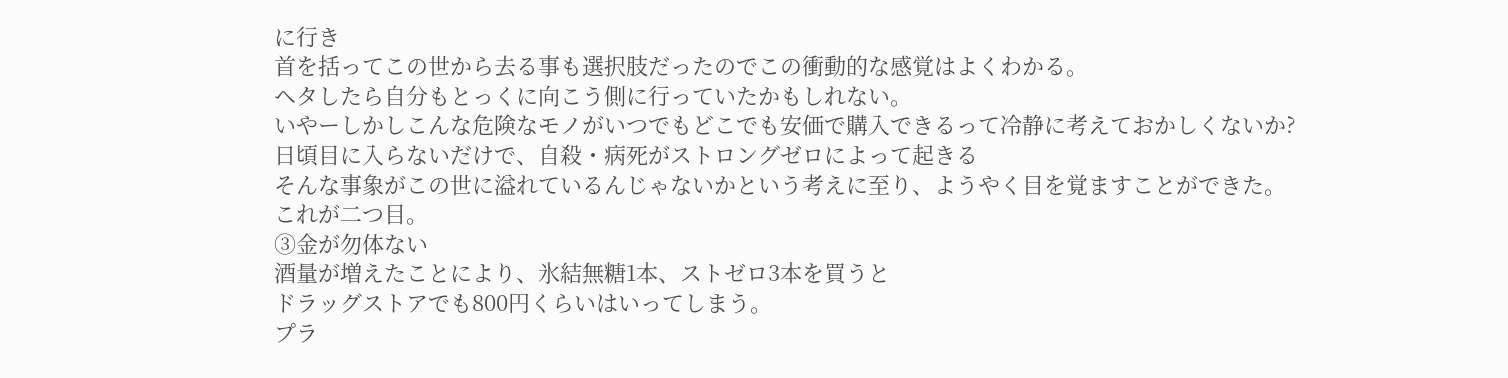に行き
首を括ってこの世から去る事も選択肢だったのでこの衝動的な感覚はよくわかる。
ヘタしたら自分もとっくに向こう側に行っていたかもしれない。
いやーしかしこんな危険なモノがいつでもどこでも安価で購入できるって冷静に考えておかしくないか?
日頃目に入らないだけで、自殺・病死がストロングゼロによって起きる
そんな事象がこの世に溢れているんじゃないかという考えに至り、ようやく目を覚ますことができた。
これが二つ目。
③金が勿体ない
酒量が増えたことにより、氷結無糖1本、ストゼロ3本を買うと
ドラッグストアでも800円くらいはいってしまう。
プラ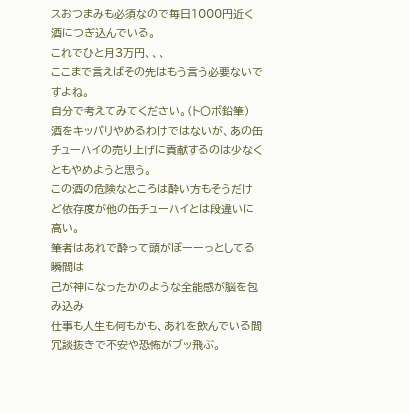スおつまみも必須なので毎日1000円近く酒につぎ込んでいる。
これでひと月3万円、、、
ここまで言えばその先はもう言う必要ないですよね。
自分で考えてみてください。(ト〇ボ鉛筆)
酒をキッパリやめるわけではないが、あの缶チューハイの売り上げに貢献するのは少なくともやめようと思う。
この酒の危険なところは酔い方もそうだけど依存度が他の缶チューハイとは段違いに高い。
筆者はあれで酔って頭がぼーーっとしてる瞬間は
己が神になったかのような全能感が脳を包み込み
仕事も人生も何もかも、あれを飲んでいる間冗談抜きで不安や恐怖がブッ飛ぶ。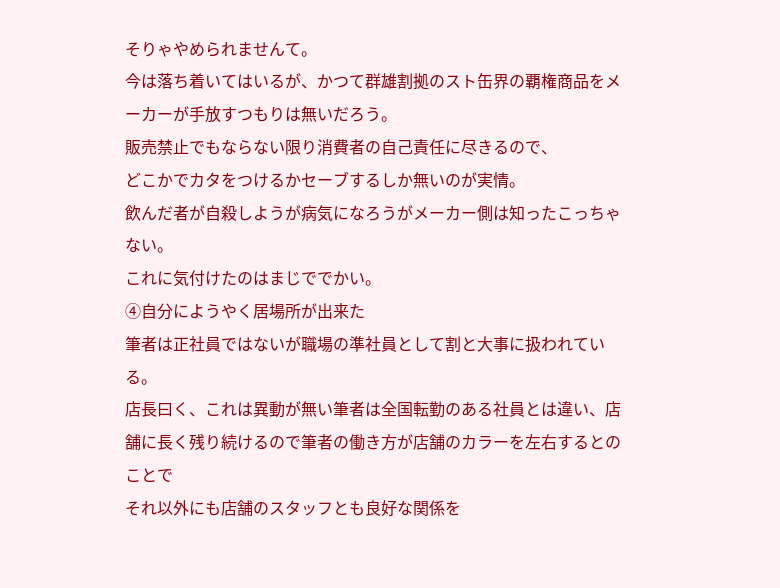そりゃやめられませんて。
今は落ち着いてはいるが、かつて群雄割拠のスト缶界の覇権商品をメーカーが手放すつもりは無いだろう。
販売禁止でもならない限り消費者の自己責任に尽きるので、
どこかでカタをつけるかセーブするしか無いのが実情。
飲んだ者が自殺しようが病気になろうがメーカー側は知ったこっちゃない。
これに気付けたのはまじででかい。
④自分にようやく居場所が出来た
筆者は正社員ではないが職場の準社員として割と大事に扱われている。
店長曰く、これは異動が無い筆者は全国転勤のある社員とは違い、店舗に長く残り続けるので筆者の働き方が店舗のカラーを左右するとのことで
それ以外にも店舗のスタッフとも良好な関係を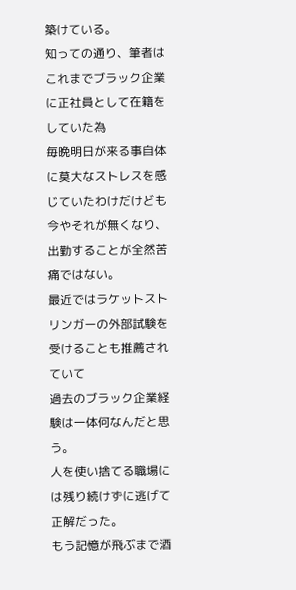築けている。
知っての通り、筆者はこれまでブラック企業に正社員として在籍をしていた為
毎晩明日が来る事自体に莫大なストレスを感じていたわけだけども
今やそれが無くなり、出勤することが全然苦痛ではない。
最近ではラケットストリンガーの外部試験を受けることも推薦されていて
過去のブラック企業経験は一体何なんだと思う。
人を使い捨てる職場には残り続けずに逃げて正解だった。
もう記憶が飛ぶまで酒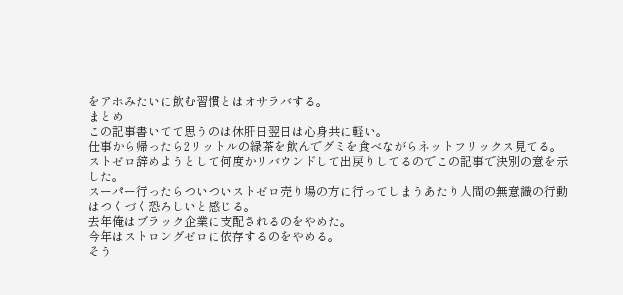をアホみたいに飲む習慣とはオサラバする。
まとめ
この記事書いてて思うのは休肝日翌日は心身共に軽い。
仕事から帰ったら2リットルの緑茶を飲んでグミを食べながらネットフリックス見てる。
ストゼロ辞めようとして何度かリバウンドして出戻りしてるのでこの記事で決別の意を示した。
スーパー行ったらついついストゼロ売り場の方に行ってしまうあたり人間の無意識の行動はつくづく恐ろしいと感じる。
去年俺はブラック企業に支配されるのをやめた。
今年はストロングゼロに依存するのをやめる。
そう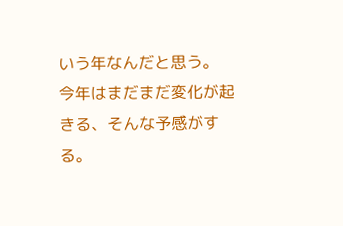いう年なんだと思う。
今年はまだまだ変化が起きる、そんな予感がする。